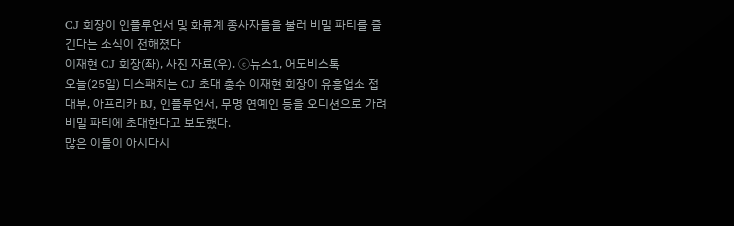CJ 회장이 인플루언서 및 화류계 종사자들을 불러 비밀 파티를 즐긴다는 소식이 전해졌다
이재현 CJ 회장(좌), 사진 자료(우). ⓒ뉴스1, 어도비스톡
오늘(25일) 디스패치는 CJ 초대 총수 이재현 회장이 유흥업소 접대부, 아프리카 BJ, 인플루언서, 무명 연예인 등을 오디션으로 가려 비밀 파티에 초대한다고 보도했다.
많은 이들이 아시다시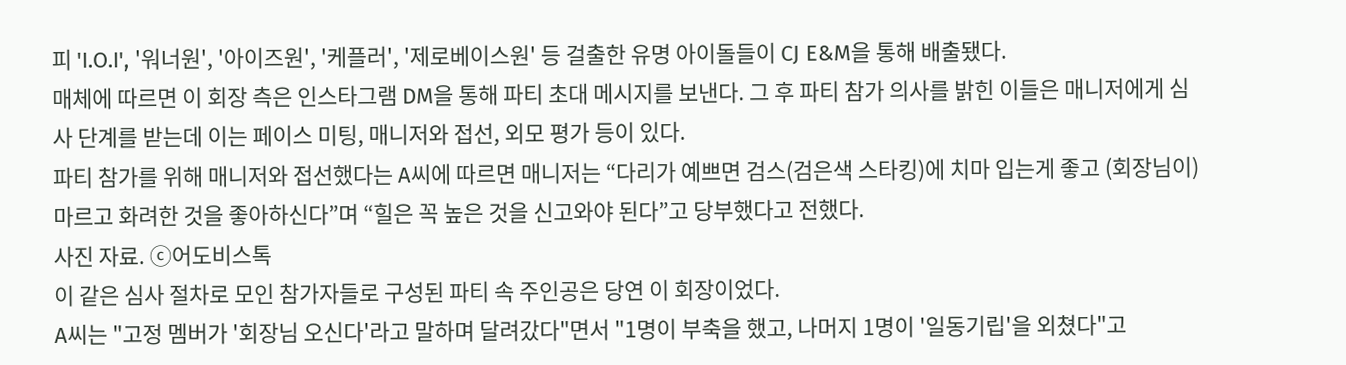피 'I.O.I', '워너원', '아이즈원', '케플러', '제로베이스원' 등 걸출한 유명 아이돌들이 CJ E&M을 통해 배출됐다.
매체에 따르면 이 회장 측은 인스타그램 DM을 통해 파티 초대 메시지를 보낸다. 그 후 파티 참가 의사를 밝힌 이들은 매니저에게 심사 단계를 받는데 이는 페이스 미팅, 매니저와 접선, 외모 평가 등이 있다.
파티 참가를 위해 매니저와 접선했다는 A씨에 따르면 매니저는 “다리가 예쁘면 검스(검은색 스타킹)에 치마 입는게 좋고 (회장님이) 마르고 화려한 것을 좋아하신다”며 “힐은 꼭 높은 것을 신고와야 된다”고 당부했다고 전했다.
사진 자료. ⓒ어도비스톡
이 같은 심사 절차로 모인 참가자들로 구성된 파티 속 주인공은 당연 이 회장이었다.
A씨는 "고정 멤버가 '회장님 오신다'라고 말하며 달려갔다"면서 "1명이 부축을 했고, 나머지 1명이 '일동기립'을 외쳤다"고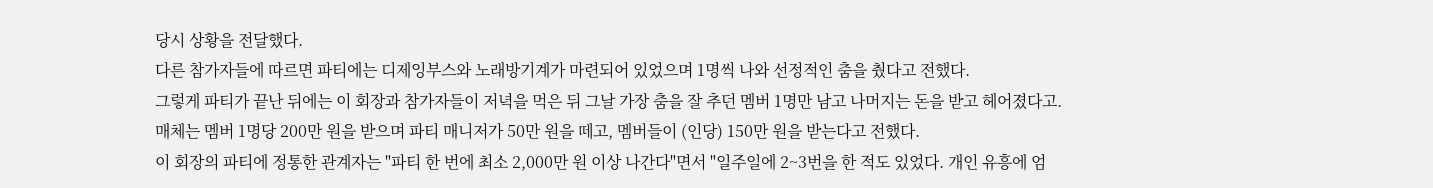당시 상황을 전달했다.
다른 참가자들에 따르면 파티에는 디제잉부스와 노래방기계가 마련되어 있었으며 1명씩 나와 선정적인 춤을 췄다고 전했다.
그렇게 파티가 끝난 뒤에는 이 회장과 참가자들이 저녁을 먹은 뒤 그날 가장 춤을 잘 추던 멤버 1명만 남고 나머지는 돈을 받고 헤어졌다고.
매체는 멤버 1명당 200만 원을 받으며 파티 매니저가 50만 원을 떼고, 멤버들이 (인당) 150만 원을 받는다고 전했다.
이 회장의 파티에 정통한 관계자는 "파티 한 번에 최소 2,000만 원 이상 나간다"면서 "일주일에 2~3번을 한 적도 있었다. 개인 유흥에 엄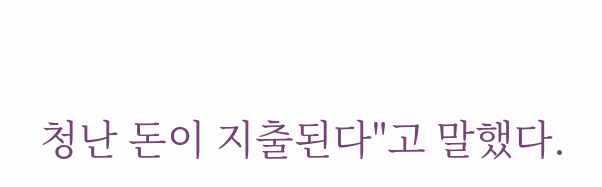청난 돈이 지출된다"고 말했다.